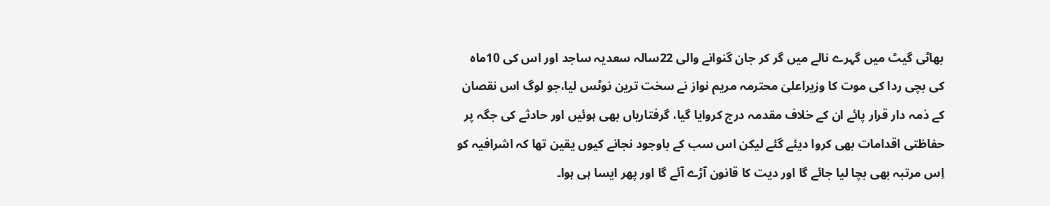بھاٹی گیٹ میں گہرے نالے میں گر کر جان گنوانے والی 22سالہ سعدیہ ساجد اور اس کی 10ماہ کی بچی ردا کی موت کا وزیراعلیٰ محترمہ مریم نواز نے سخت ترین نوٹس لیا،جو لوگ اس نقصان کے ذمہ دار قرار پائے ان کے خلاف مقدمہ درج کروایا گیا، گرفتاریاں بھی ہوئیں اور حادثے کی جگہ پر حفاظتی اقدامات بھی کروا دیئے گئے لیکن اس سب کے باوجود نجانے کیوں یقین تھا کہ اشرافیہ کو اِس مرتبہ بھی بچا لیا جائے گا اور دیت کا قانون آڑے آئے گا اور پھر ایسا ہی ہوا۔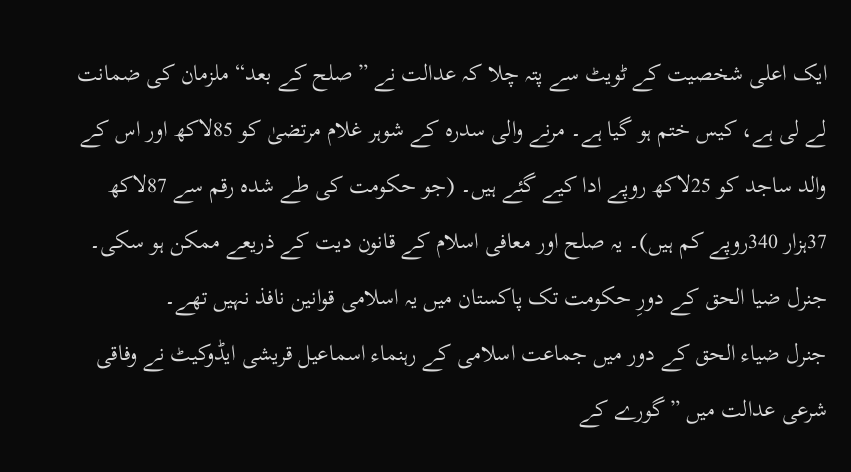ایک اعلی شخصیت کے ٹویٹ سے پتہ چلا کہ عدالت نے ”صلح کے بعد“ ملزمان کی ضمانت لے لی ہے، کیس ختم ہو گیا ہے۔ مرنے والی سدرہ کے شوہر غلام مرتضیٰ کو 85لاکھ اور اس کے والد ساجد کو 25لاکھ روپے ادا کیے گئے ہیں۔ (جو حکومت کی طے شدہ رقم سے 87لاکھ 37ہزار 340روپے کم ہیں)۔ یہ صلح اور معافی اسلام کے قانون دیت کے ذریعے ممکن ہو سکی۔ جنرل ضیا الحق کے دورِ حکومت تک پاکستان میں یہ اسلامی قوانین نافذ نہیں تھے۔
جنرل ضیاء الحق کے دور میں جماعت اسلامی کے رہنماء اسماعیل قریشی ایڈوکیٹ نے وفاقی شرعی عدالت میں ”گورے کے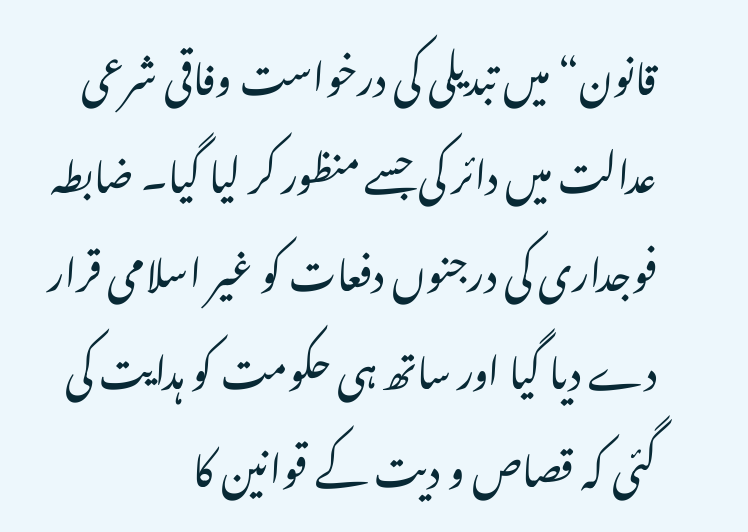قانون“ میں تبدیلی کی درخواست وفاقی شرعی عدالت میں دائر کی جسے منظور کر لیا گیا۔ ضابطہ فوجداری کی درجنوں دفعات کو غیر اسلامی قرار دے دیا گیا اور ساتھ ہی حکومت کو ہدایت کی گئی کہ قصاص و دیت کے قوانین کا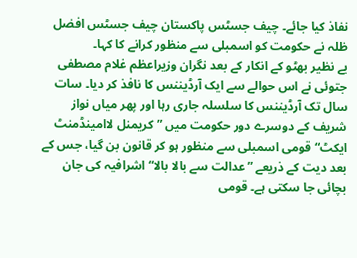نفاذ کیا جائے۔ چیف جسٹس پاکستان چیف جسٹس افضل ظلہ نے حکومت کو اسمبلی سے منظور کرانے کا کہا۔
بے نظیر بھٹو کے انکار کے بعد نگران وزیراعظم غلام مصطفی جتوئی نے اس حوالے سے ایک آرڈیننس کا نافذ کر دیا۔ سات سال تک آرڈیننس کا سلسلہ جاری رہا اور پھر میاں نواز شریف کے دوسرے دور حکومت میں ”کریمنل لاامینڈمنٹ ایکٹ“قومی اسمبلی سے منظور ہو کر قانون بن گیا، جس کے بعد دیت کے ذریعے ”عدالت سے بالا بالا“اشرافیہ کی جان بچائی جا سکتی ہے۔ قومی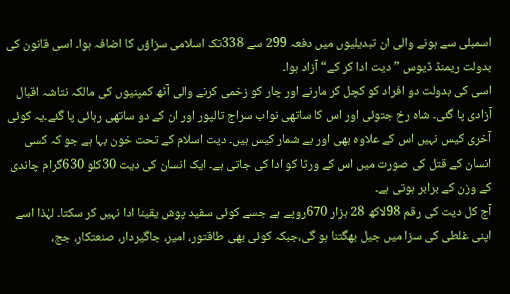اسمبلی سے ہونے والی ان تبدیلیوں میں دفعہ 299 سے 338تک اسلامی سزاؤں کا اضافہ ہوا۔ اسی قانون کی بدولت ریمنڈ ڈیوس ”دیت ادا کر کے“ آزاد ہوا۔
اسی کی بدولت دو افراد کو کچل کر مارنے اور چار کو زخمی کرنے والی آٹھ کمپنیوں کی مالکہ نتاشہ اقبال آزادی پا گئی۔ شاہ رخ جتوئی اور اس کا ساتھی نواب سراج تالپور اور ان کے دو ساتھی رہائی پا گئے۔یہ کوئی آخری کیس نہیں اس کے علاوہ بھی اور بے شمار کیس ہیں۔ دیت اسلام کے تحت خون بہا ہے جو کہ کسی انسان کے قتل کی صورت میں اس کے ورثا کو ادا کی جاتی ہے۔ ایک انسان کی دیت 30کلو 630گرام چاندی کے وزن کے برابر ہوتی ہے۔
آج کل دیت کی رقم 98لاکھ 28 ہزار 670روپے ہے جسے کوئی سفید پوش یقینا ادا نہیں کر سکتا۔ لہٰذا اسے اپنی غلطی کی سزا میں جیل بھگتنا ہو گی،جبکہ کوئی بھی طاقتور، امیر، جاگیردار، صنعتکار، جج،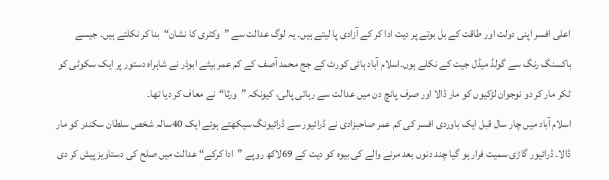اعلی افسر اپنی دولت اور طاقت کے بل بوتے پر دیت ادا کر کے آزادی پا لیتے ہیں۔ یہ لوگ عدالت سے ”وکٹری کا نشان“بنا کر نکلتے ہیں۔ جیسے باکسنگ رنگ سے گولڈ میڈل جیت کے نکلے ہوں۔اسلام آباد ہائی کورٹ کے جج محمد آصف کے کم عمر بیٹے ابوذر نے شاہراہ دستور پر ایک سکوٹی کو ٹکر مار کر دو نوجوان لڑکیوں کو مار ڈالا اور صرف پانچ دن میں عدالت سے رہائی پالی، کیونکہ ”ورثا“نے معاف کر دیا تھا۔
اسلام آباد میں چار سال قبل ایک باوردی افسر کی کم عمر صاحبزادی نے ڈرائیور سے ڈرائیونگ سیکھتے ہوئے ایک 40سالہ شخص سلطان سکندر کو مار ڈالا۔ ڈرائیور گاڑی سمیت فرار ہو گیا چند دنوں بعد مرنے والے کی بیوہ کو دیت کے 69لاکھ روپے ”ادا کرکے“ عدالت میں صلح کی دستاویز پیش کر دی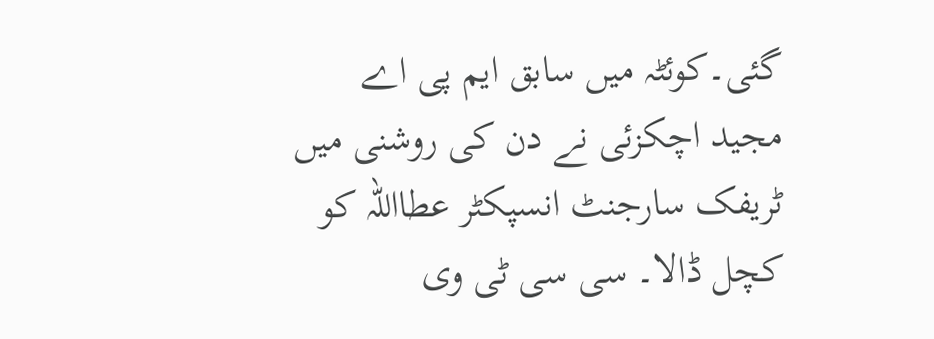گئی۔کوئٹہ میں سابق ایم پی اے مجید اچکزئی نے دن کی روشنی میں ٹریفک سارجنٹ انسپکٹر عطااللہ کو کچل ڈالا۔ سی سی ٹی وی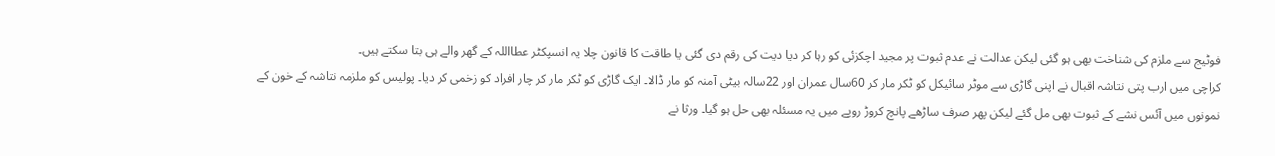فوٹیج سے ملزم کی شناخت بھی ہو گئی لیکن عدالت نے عدم ثبوت پر مجید اچکزئی کو رہا کر دیا دیت کی رقم دی گئی یا طاقت کا قانون چلا یہ انسپکٹر عطااللہ کے گھر والے ہی بتا سکتے ہیں۔
کراچی میں ارب پتی نتاشہ اقبال نے اپنی گاڑی سے موٹر سائیکل کو ٹکر مار کر 60سال عمران اور 22سالہ بیٹی آمنہ کو مار ڈالا۔ ایک گاڑی کو ٹکر مار کر چار افراد کو زخمی کر دیا۔ پولیس کو ملزمہ نتاشہ کے خون کے نمونوں میں آئس نشے کے ثبوت بھی مل گئے لیکن پھر صرف ساڑھے پانچ کروڑ روپے میں یہ مسئلہ بھی حل ہو گیا۔ ورثا نے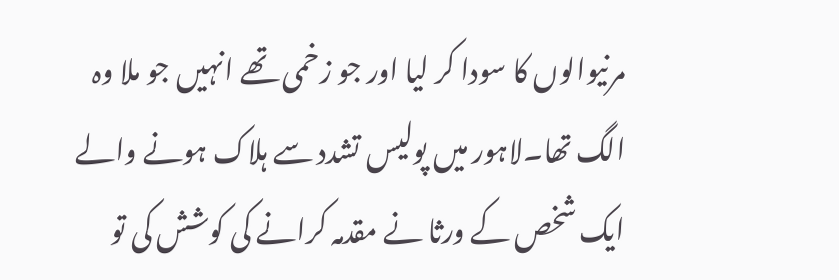مرنیوالوں کا سودا کر لیا اور جو زخمی تھے انہیں جو ملا وہ الگ تھا۔لاہور میں پولیس تشدد سے ہلاک ہونے والے ایک شخص کے ورثا نے مقدمہ کرانے کی کوشش کی تو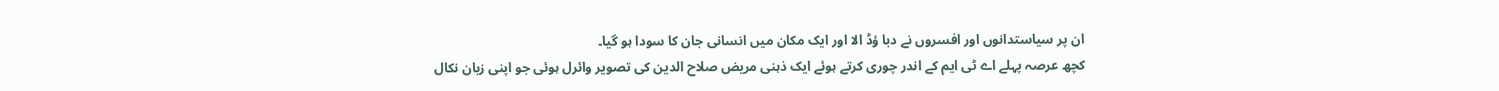ان پر سیاستدانوں اور افسروں نے دبا ؤڈ الا اور ایک مکان میں انسانی جان کا سودا ہو گیا۔
کچھ عرصہ پہلے اے ٹی ایم کے اندر چوری کرتے ہوئے ایک ذہنی مریض صلاح الدین کی تصویر وائرل ہوئی جو اپنی زبان نکال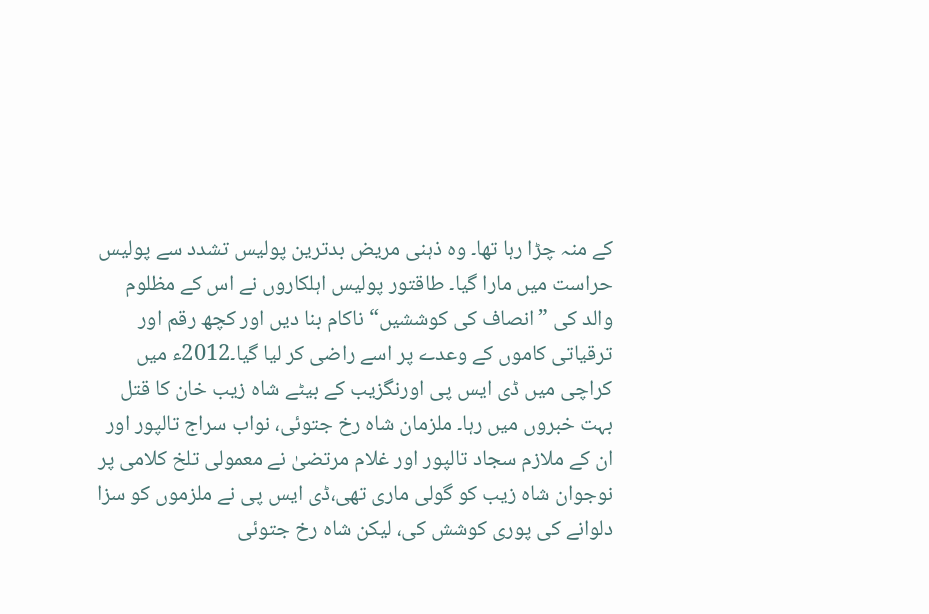کے منہ چڑا رہا تھا۔ وہ ذہنی مریض بدترین پولیس تشدد سے پولیس حراست میں مارا گیا۔ طاقتور پولیس اہلکاروں نے اس کے مظلوم والد کی ”انصاف کی کوششیں“ ناکام بنا دیں اور کچھ رقم اور ترقیاتی کاموں کے وعدے پر اسے راضی کر لیا گیا۔2012ء میں کراچی میں ڈی ایس پی اورنگزیب کے بیٹے شاہ زیب خان کا قتل بہت خبروں میں رہا۔ ملزمان شاہ رخ جتوئی، نواب سراج تالپور اور ان کے ملازم سجاد تالپور اور غلام مرتضیٰ نے معمولی تلخ کلامی پر نوجوان شاہ زیب کو گولی ماری تھی،ڈی ایس پی نے ملزموں کو سزا دلوانے کی پوری کوشش کی، لیکن شاہ رخ جتوئی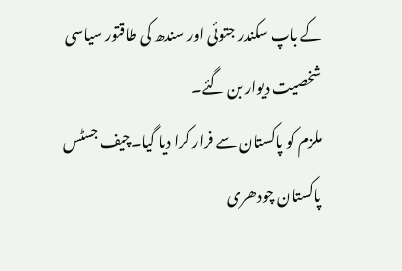کے باپ سکندر جتوئی اور سندھ کی طاقتور سیاسی شخصیت دیوار بن گئے۔
ملزم کو پاکستان سے فرار کرا دیا گیا۔چیف جسٹس پاکستان چودھری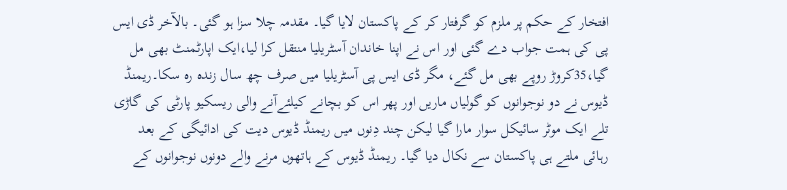افتخار کے حکم پر ملزم کو گرفتار کر کے پاکستان لایا گیا۔ مقدمہ چلا سزا ہو گئی۔ بالآخر ڈی ایس پی کی ہمت جواب دے گئی اور اس نے اپنا خاندان آسٹریلیا منتقل کرا لیا،ایک اپارٹمنٹ بھی مل گیا،35کروڑ روپے بھی مل گئے، مگر ڈی ایس پی آسٹریلیا میں صرف چھ سال زندہ رہ سکا۔ریمنڈ ڈیوس نے دو نوجوانوں کو گولیاں ماریں اور پھر اس کو بچانے کیلئےآنے والی ریسکیو پارٹی کی گاڑی تلے ایک موٹر سائیکل سوار مارا گیا لیکن چند دِنوں میں ریمنڈ ڈیوس دیت کی ادائیگی کے بعد رہائی ملتے ہی پاکستان سے نکال دیا گیا۔ ریمنڈ ڈیوس کے ہاتھوں مرنے والے دونوں نوجوانوں کے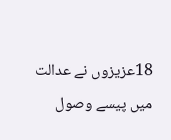18عزیزوں نے عدالت میں پیسے وصول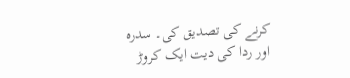کرنے کی تصدیق کی۔ سدرہ اور ردا کی دیت ایک کروڑ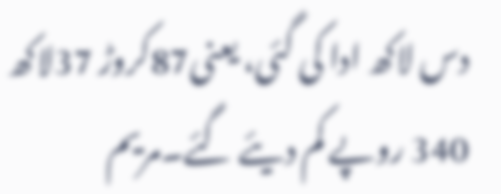دس لاکھ ادا کی گئی، یعنی87کروڑ 37لاکھ 340 روپے کم دیئے گئے۔مریم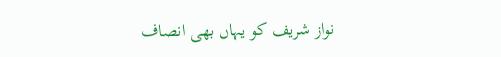نواز شریف کو یہاں بھی انصاف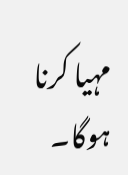مہیا کرنا ہوگا۔